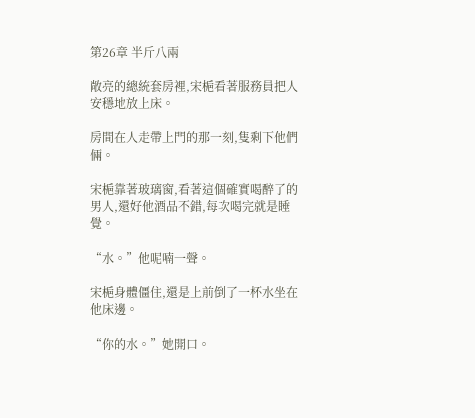第26章 半斤八兩

敞亮的總統套房裡,宋梔看著服務員把人安穩地放上床。

房間在人走帶上門的那一刻,隻剩下他們倆。

宋梔靠著玻璃窗,看著這個確實喝醉了的男人,還好他酒品不錯,每次喝完就是睡覺。

“水。”他呢喃一聲。

宋梔身體僵住,還是上前倒了一杯水坐在他床邊。

“你的水。”她開口。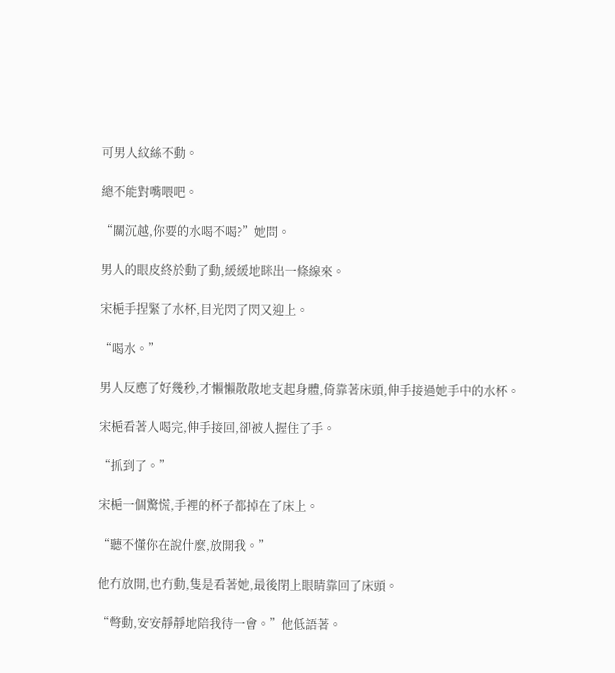可男人紋絲不動。

總不能對嘴喂吧。

“關沉越,你要的水喝不喝?”她問。

男人的眼皮終於動了動,緩緩地眯出一條線來。

宋梔手捏緊了水杯,目光閃了閃又迎上。

“喝水。”

男人反應了好幾秒,才懶懶散散地支起身體,倚靠著床頭,伸手接過她手中的水杯。

宋梔看著人喝完,伸手接回,卻被人握住了手。

“抓到了。”

宋梔一個驚慌,手裡的杯子都掉在了床上。

“聽不懂你在說什麼,放開我。”

他冇放開,也冇動,隻是看著她,最後閉上眼睛靠回了床頭。

“彆動,安安靜靜地陪我待一會。”他低語著。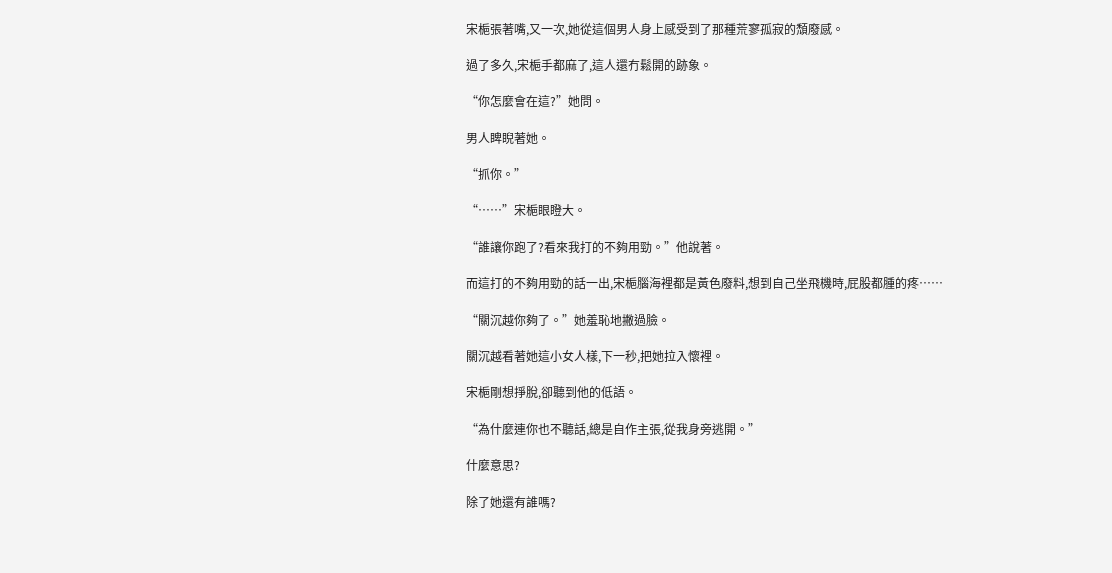宋梔張著嘴,又一次,她從這個男人身上感受到了那種荒寥孤寂的頹廢感。

過了多久,宋梔手都麻了,這人還冇鬆開的跡象。

“你怎麼會在這?”她問。

男人睥睨著她。

“抓你。”

“……”宋梔眼瞪大。

“誰讓你跑了?看來我打的不夠用勁。”他說著。

而這打的不夠用勁的話一出,宋梔腦海裡都是黃色廢料,想到自己坐飛機時,屁股都腫的疼……

“關沉越你夠了。”她羞恥地撇過臉。

關沉越看著她這小女人樣,下一秒,把她拉入懷裡。

宋梔剛想掙脫,卻聽到他的低語。

“為什麼連你也不聽話,總是自作主張,從我身旁逃開。”

什麼意思?

除了她還有誰嗎?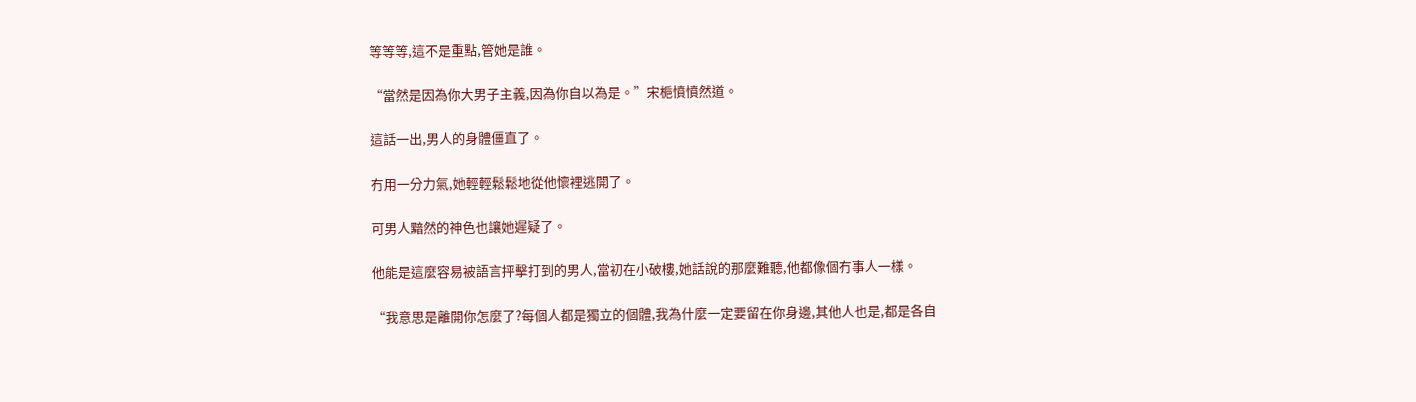等等等,這不是重點,管她是誰。

“當然是因為你大男子主義,因為你自以為是。”宋梔憤憤然道。

這話一出,男人的身體僵直了。

冇用一分力氣,她輕輕鬆鬆地從他懷裡逃開了。

可男人黯然的神色也讓她遲疑了。

他能是這麼容易被語言抨擊打到的男人,當初在小破樓,她話說的那麼難聽,他都像個冇事人一樣。

“我意思是離開你怎麼了?每個人都是獨立的個體,我為什麼一定要留在你身邊,其他人也是,都是各自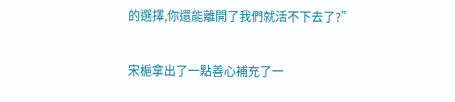的選擇,你還能離開了我們就活不下去了?”

宋梔拿出了一點善心補充了一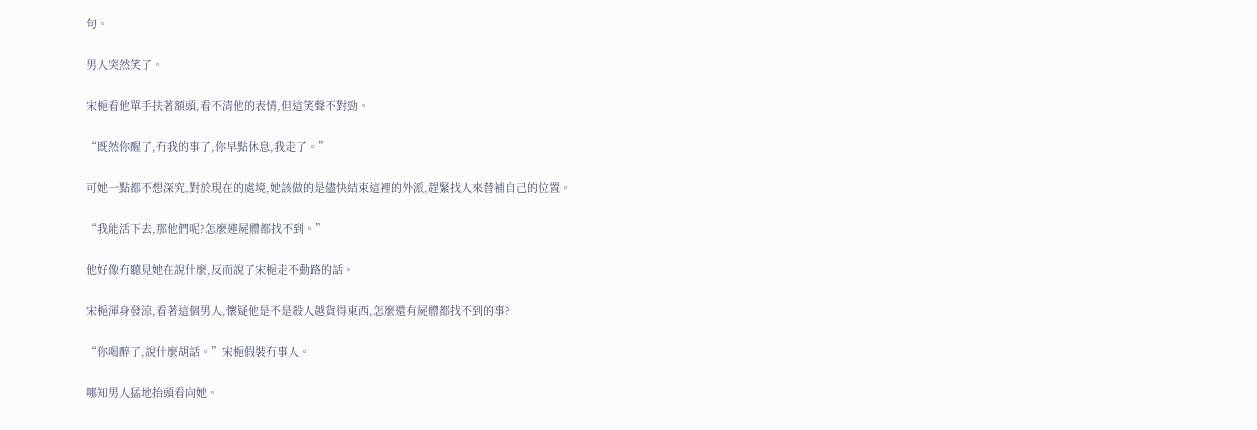句。

男人突然笑了。

宋梔看他單手扶著額頭,看不清他的表情,但這笑聲不對勁。

“既然你醒了,冇我的事了,你早點休息,我走了。”

可她一點都不想深究,對於現在的處境,她該做的是儘快結束這裡的外派,趕緊找人來替補自己的位置。

“我能活下去,那他們呢?怎麼連屍體都找不到。”

他好像冇聽見她在說什麼,反而說了宋梔走不動路的話。

宋梔渾身發涼,看著這個男人,懷疑他是不是殺人越貨得東西,怎麼還有屍體都找不到的事?

“你喝醉了,說什麼胡話。”宋梔假裝冇事人。

哪知男人猛地抬頭看向她。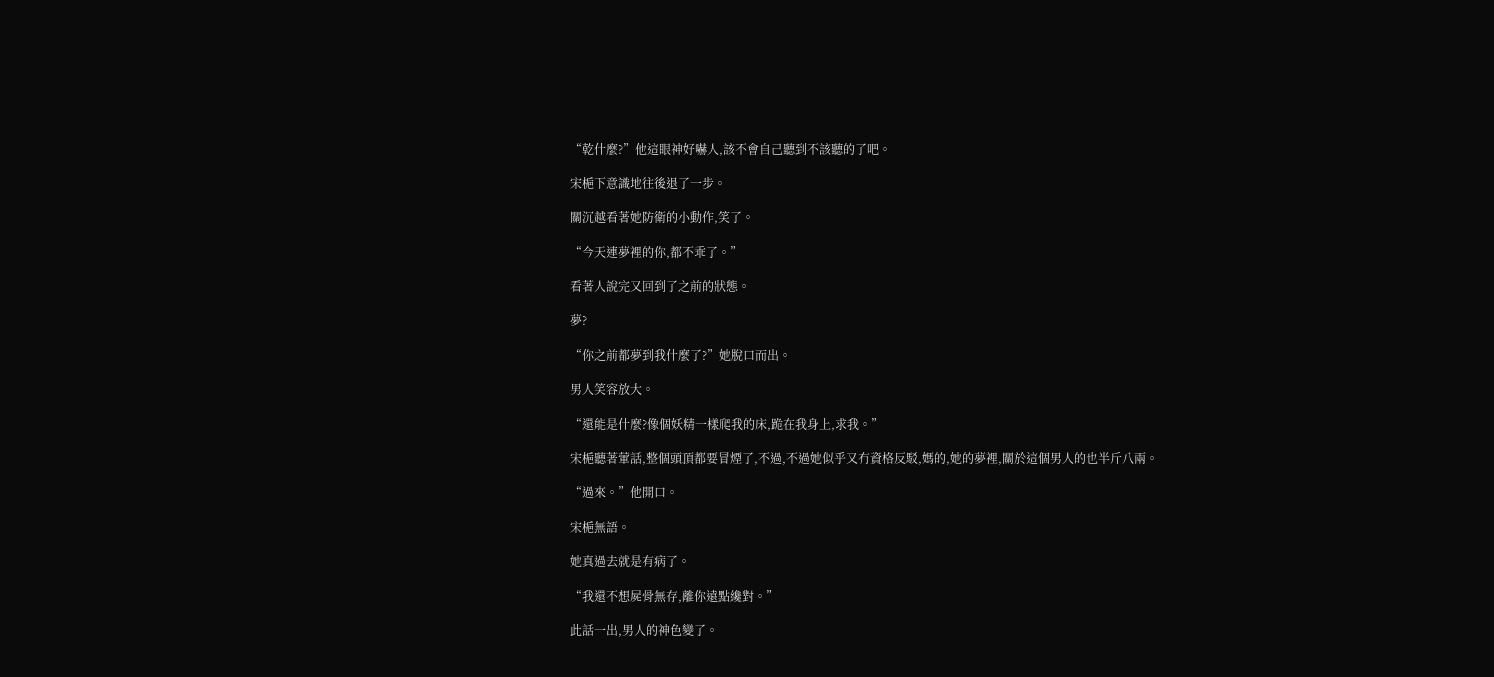“乾什麼?”他這眼神好嚇人,該不會自己聽到不該聽的了吧。

宋梔下意識地往後退了一步。

關沉越看著她防衛的小動作,笑了。

“今天連夢裡的你,都不乖了。”

看著人說完又回到了之前的狀態。

夢?

“你之前都夢到我什麼了?”她脫口而出。

男人笑容放大。

“還能是什麼?像個妖精一樣爬我的床,跪在我身上,求我。”

宋梔聽著葷話,整個頭頂都要冒煙了,不過,不過她似乎又冇資格反駁,媽的,她的夢裡,關於這個男人的也半斤八兩。

“過來。”他開口。

宋梔無語。

她真過去就是有病了。

“我還不想屍骨無存,離你遠點纔對。”

此話一出,男人的神色變了。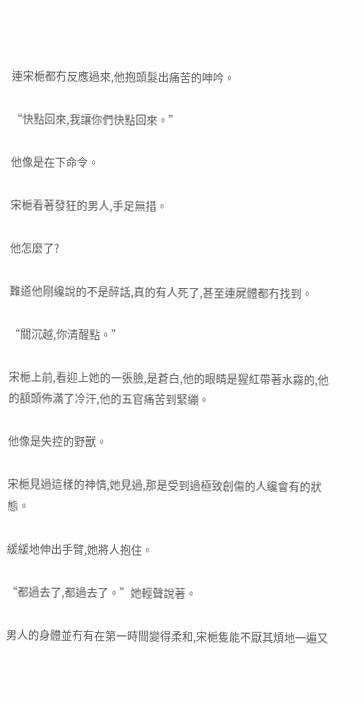連宋梔都冇反應過來,他抱頭髮出痛苦的呻吟。

“快點回來,我讓你們快點回來。”

他像是在下命令。

宋梔看著發狂的男人,手足無措。

他怎麼了?

難道他剛纔說的不是醉話,真的有人死了,甚至連屍體都冇找到。

“關沉越,你清醒點。”

宋梔上前,看迎上她的一張臉,是蒼白,他的眼睛是猩紅帶著水霧的,他的額頭佈滿了冷汗,他的五官痛苦到緊繃。

他像是失控的野獸。

宋梔見過這樣的神情,她見過,那是受到過極致創傷的人纔會有的狀態。

緩緩地伸出手臂,她將人抱住。

“都過去了,都過去了。”她輕聲說著。

男人的身體並冇有在第一時間變得柔和,宋梔隻能不厭其煩地一遍又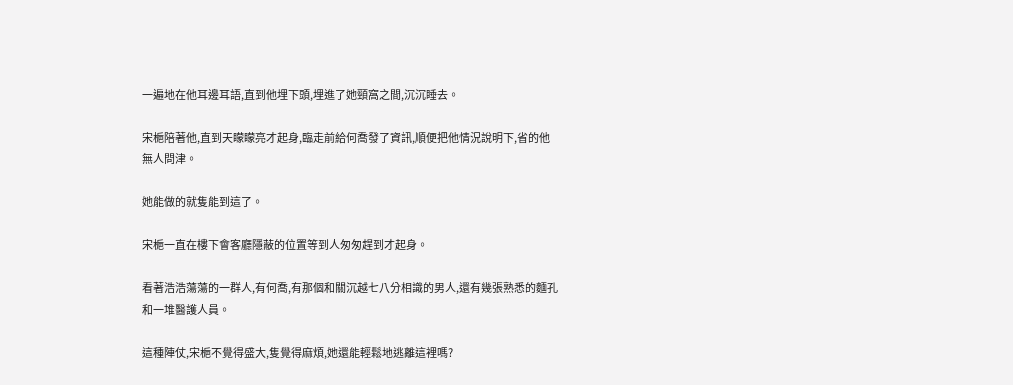一遍地在他耳邊耳語,直到他埋下頭,埋進了她頸窩之間,沉沉睡去。

宋梔陪著他,直到天矇矇亮才起身,臨走前給何喬發了資訊,順便把他情況說明下,省的他無人問津。

她能做的就隻能到這了。

宋梔一直在樓下會客廳隱蔽的位置等到人匆匆趕到才起身。

看著浩浩蕩蕩的一群人,有何喬,有那個和關沉越七八分相識的男人,還有幾張熟悉的麵孔和一堆醫護人員。

這種陣仗,宋梔不覺得盛大,隻覺得麻煩,她還能輕鬆地逃離這裡嗎?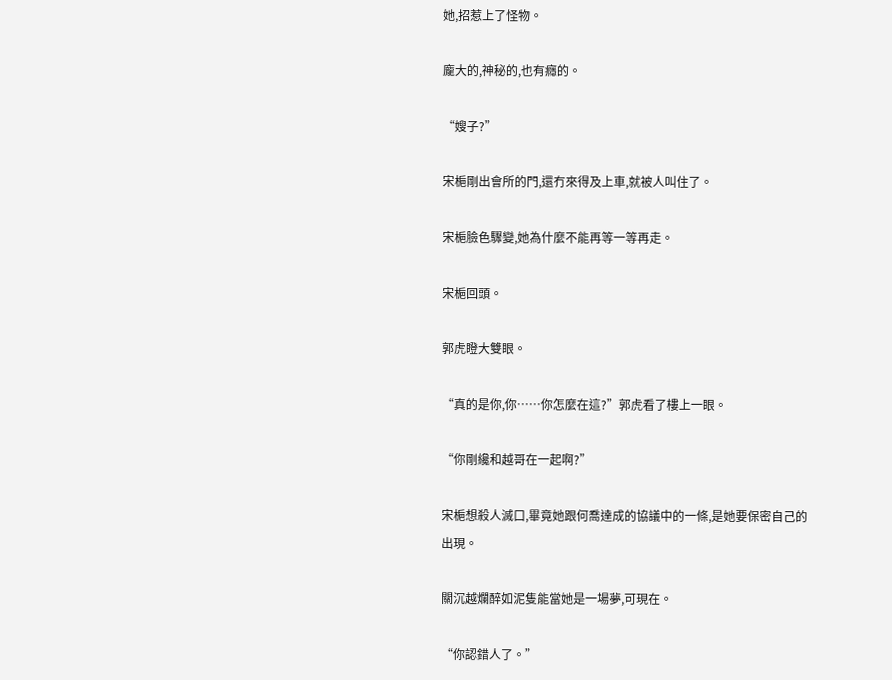她,招惹上了怪物。

龐大的,神秘的,也有癮的。

“嫂子?”

宋梔剛出會所的門,還冇來得及上車,就被人叫住了。

宋梔臉色驟變,她為什麼不能再等一等再走。

宋梔回頭。

郭虎瞪大雙眼。

“真的是你,你……你怎麼在這?”郭虎看了樓上一眼。

“你剛纔和越哥在一起啊?”

宋梔想殺人滅口,畢竟她跟何喬達成的協議中的一條,是她要保密自己的出現。

關沉越爛醉如泥隻能當她是一場夢,可現在。

“你認錯人了。”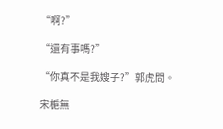“啊?”

“還有事嗎?”

“你真不是我嫂子?”郭虎問。

宋梔無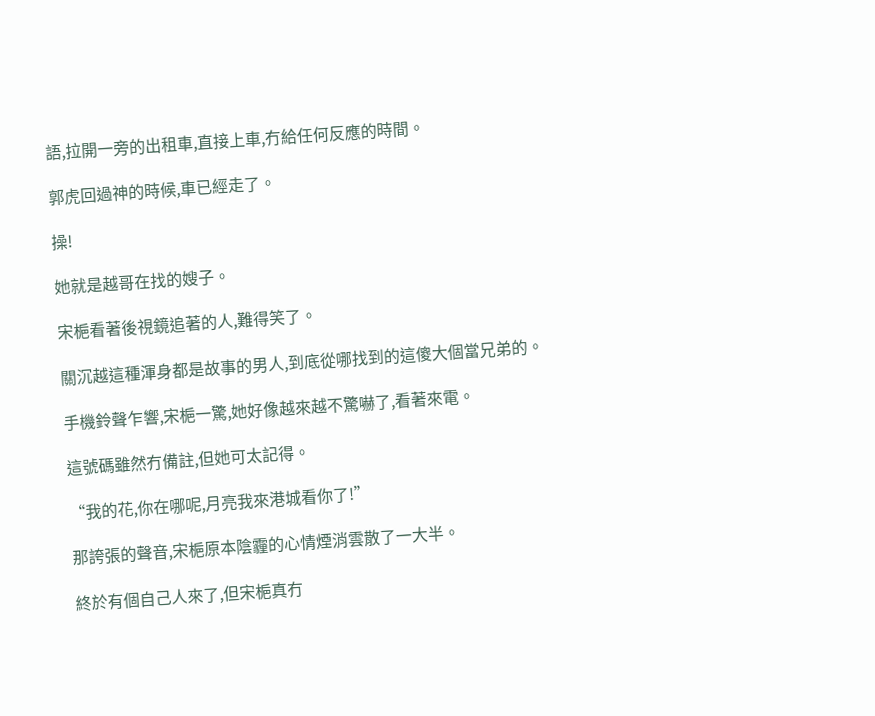語,拉開一旁的出租車,直接上車,冇給任何反應的時間。

郭虎回過神的時候,車已經走了。

操!

她就是越哥在找的嫂子。

宋梔看著後視鏡追著的人,難得笑了。

關沉越這種渾身都是故事的男人,到底從哪找到的這傻大個當兄弟的。

手機鈴聲乍響,宋梔一驚,她好像越來越不驚嚇了,看著來電。

這號碼雖然冇備註,但她可太記得。

“我的花,你在哪呢,月亮我來港城看你了!”

那誇張的聲音,宋梔原本陰霾的心情煙消雲散了一大半。

終於有個自己人來了,但宋梔真冇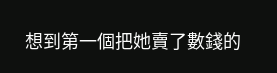想到第一個把她賣了數錢的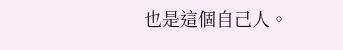也是這個自己人。